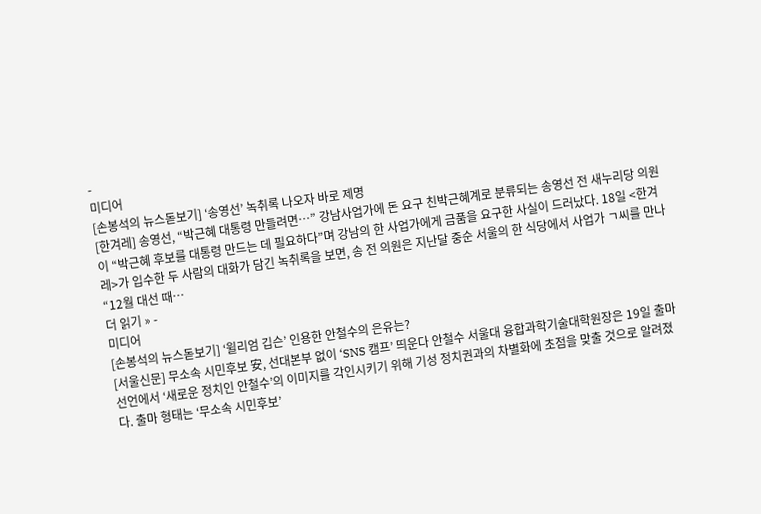-
미디어
[손봉석의 뉴스돋보기] ‘송영선’ 녹취록 나오자 바로 제명
[한겨레] 송영선, “박근혜 대통령 만들려면…” 강남사업가에 돈 요구 친박근혜계로 분류되는 송영선 전 새누리당 의원이 “박근혜 후보를 대통령 만드는 데 필요하다”며 강남의 한 사업가에게 금품을 요구한 사실이 드러났다. 18일 <한겨레>가 입수한 두 사람의 대화가 담긴 녹취록을 보면, 송 전 의원은 지난달 중순 서울의 한 식당에서 사업가 ㄱ씨를 만나 “12월 대선 때…
더 읽기 » -
미디어
[손봉석의 뉴스돋보기] ‘윌리엄 깁슨’ 인용한 안철수의 은유는?
[서울신문] 무소속 시민후보 安, 선대본부 없이 ‘SNS 캠프’ 띄운다 안철수 서울대 융합과학기술대학원장은 19일 출마 선언에서 ‘새로운 정치인 안철수’의 이미지를 각인시키기 위해 기성 정치권과의 차별화에 초점을 맞출 것으로 알려졌다. 출마 형태는 ‘무소속 시민후보’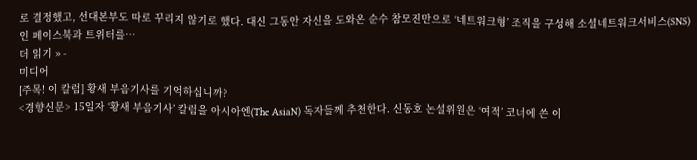로 결정했고, 선대본부도 따로 꾸리지 않기로 했다. 대신 그동안 자신을 도와온 순수 참모진만으로 ‘네트워크형’ 조직을 구성해 소셜네트워크서비스(SNS)인 페이스북과 트위터를…
더 읽기 » -
미디어
[주목! 이 칼럼] 황새 부음기사를 기억하십니까?
<경향신문> 15일자 ‘황새 부음기사’ 칼럼을 아시아엔(The AsiaN) 독자들께 추천한다. 신동호 논설위원은 ‘여적’ 코너에 쓴 이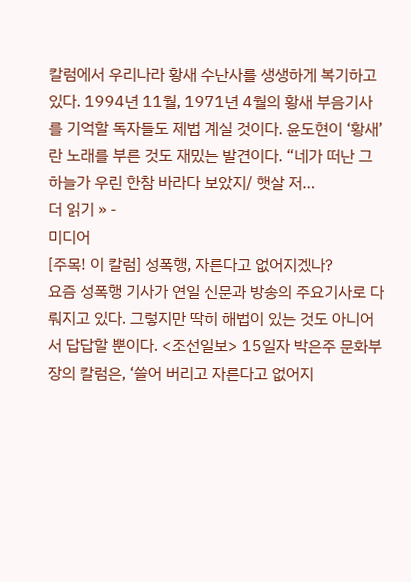칼럼에서 우리나라 황새 수난사를 생생하게 복기하고 있다. 1994년 11월, 1971년 4월의 황새 부음기사를 기억할 독자들도 제법 계실 것이다. 윤도현이 ‘황새’란 노래를 부른 것도 재밌는 발견이다. “네가 떠난 그 하늘가 우린 한참 바라다 보았지/ 햇살 저…
더 읽기 » -
미디어
[주목! 이 칼럼] 성폭행, 자른다고 없어지겠나?
요즘 성폭행 기사가 연일 신문과 방송의 주요기사로 다뤄지고 있다. 그렇지만 딱히 해법이 있는 것도 아니어서 답답할 뿐이다. <조선일보> 15일자 박은주 문화부장의 칼럼은, ‘쓸어 버리고 자른다고 없어지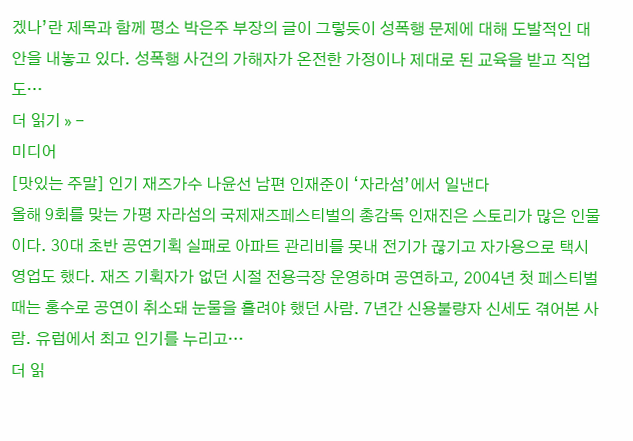겠나’란 제목과 함께 평소 박은주 부장의 글이 그렇듯이 성폭행 문제에 대해 도발적인 대안을 내놓고 있다. 성폭행 사건의 가해자가 온전한 가정이나 제대로 된 교육을 받고 직업도…
더 읽기 » -
미디어
[맛있는 주말] 인기 재즈가수 나윤선 남편 인재준이 ‘자라섬’에서 일낸다
올해 9회를 맞는 가평 자라섬의 국제재즈페스티벌의 총감독 인재진은 스토리가 많은 인물이다. 30대 초반 공연기획 실패로 아파트 관리비를 못내 전기가 끊기고 자가용으로 택시영업도 했다. 재즈 기획자가 없던 시절 전용극장 운영하며 공연하고, 2004년 첫 페스티벌 때는 홍수로 공연이 취소돼 눈물을 흘려야 했던 사람. 7년간 신용불량자 신세도 겪어본 사람. 유럽에서 최고 인기를 누리고…
더 읽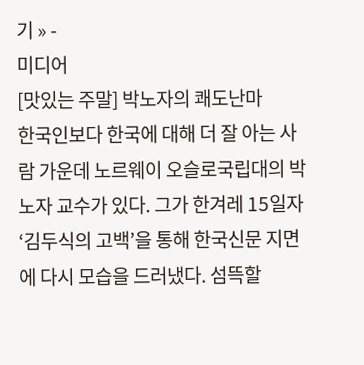기 » -
미디어
[맛있는 주말] 박노자의 쾌도난마
한국인보다 한국에 대해 더 잘 아는 사람 가운데 노르웨이 오슬로국립대의 박노자 교수가 있다. 그가 한겨레 15일자 ‘김두식의 고백’을 통해 한국신문 지면에 다시 모습을 드러냈다. 섬뜩할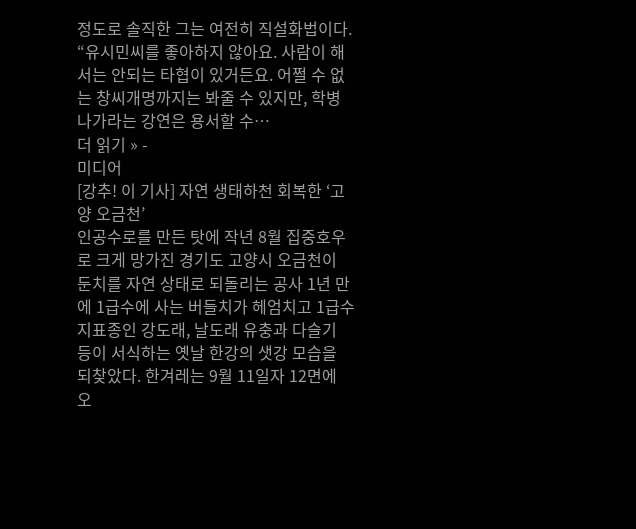정도로 솔직한 그는 여전히 직설화법이다. “유시민씨를 좋아하지 않아요. 사람이 해서는 안되는 타협이 있거든요. 어쩔 수 없는 창씨개명까지는 봐줄 수 있지만, 학병 나가라는 강연은 용서할 수…
더 읽기 » -
미디어
[강추! 이 기사] 자연 생태하천 회복한 ‘고양 오금천’
인공수로를 만든 탓에 작년 8월 집중호우로 크게 망가진 경기도 고양시 오금천이 둔치를 자연 상태로 되돌리는 공사 1년 만에 1급수에 사는 버들치가 헤엄치고 1급수 지표종인 강도래, 날도래 유충과 다슬기 등이 서식하는 옛날 한강의 샛강 모습을 되찾았다. 한겨레는 9월 11일자 12면에 오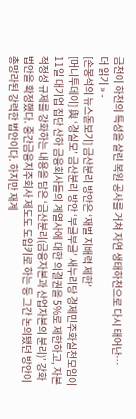금천이 하천의 특성을 살린 복원 공사를 거쳐 자연 생태하천으로 다시 태어난…
더 읽기 » -
[손봉석의 뉴스돋보기] 금산분리 방안은 ‘재벌 지배력 제한’
[머니투데이] 與 ‘경실모’ 금산분리 방안 ‘부글부글’ 새누리당 경제민주화실천모임이 11일 대기업 집단 산하 금융회사들의 계열사에 대한 의결권을 5%로 제한하고, 자본적정성 규제를 강화하는 내용을 담은 ‘금산분리(금융자본과 산업자본의 분리)’ 강화 법안을 확정했다. 중간금융지주회사 제도도 도입키로 하는 등 그간 논의됐던 방안이 총망라된 강력한 법안이다. 하지만 재계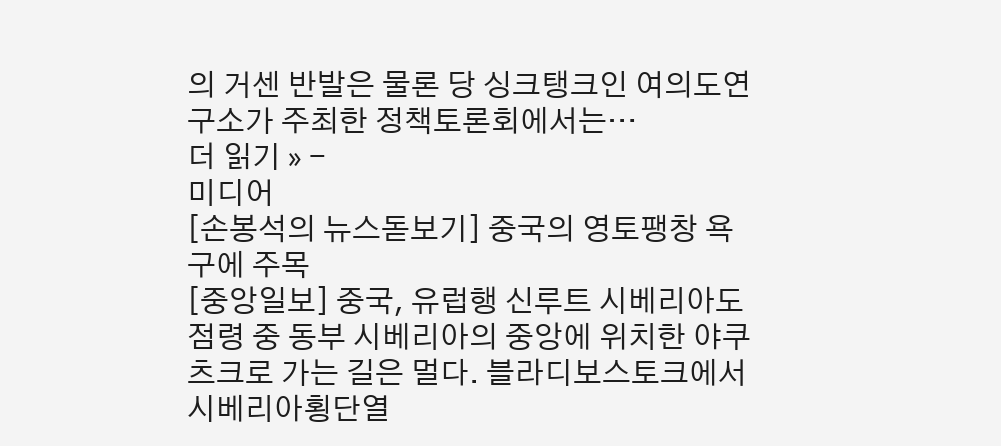의 거센 반발은 물론 당 싱크탱크인 여의도연구소가 주최한 정책토론회에서는…
더 읽기 » -
미디어
[손봉석의 뉴스돋보기] 중국의 영토팽창 욕구에 주목
[중앙일보] 중국, 유럽행 신루트 시베리아도 점령 중 동부 시베리아의 중앙에 위치한 야쿠츠크로 가는 길은 멀다. 블라디보스토크에서 시베리아횡단열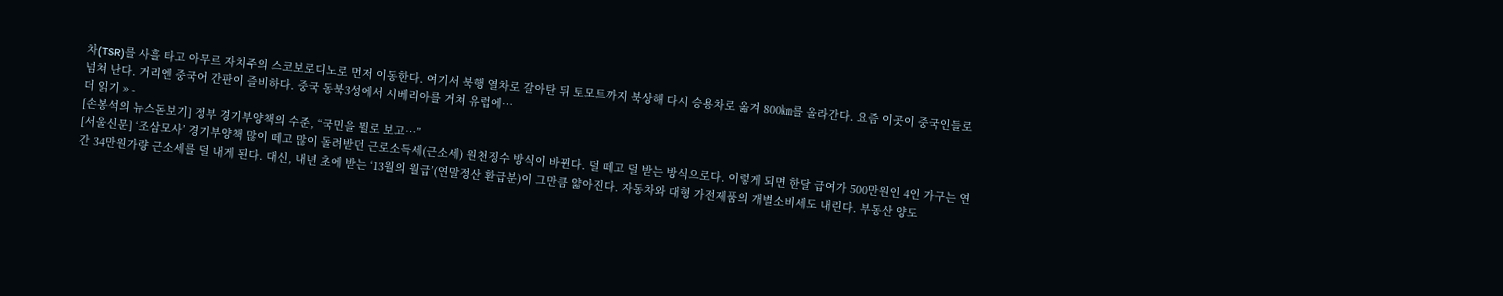차(TSR)를 사흘 타고 아무르 자치주의 스코보로디노로 먼저 이동한다. 여기서 북행 열차로 갈아탄 뒤 토모트까지 북상해 다시 승용차로 옮겨 800㎞를 올라간다. 요즘 이곳이 중국인들로 넘쳐 난다. 거리엔 중국어 간판이 즐비하다. 중국 동북3성에서 시베리아를 거쳐 유럽에…
더 읽기 » -
[손봉석의 뉴스돋보기] 정부 경기부양책의 수준, “국민을 뭘로 보고…”
[서울신문] ‘조삼모사’ 경기부양책 많이 떼고 많이 돌려받던 근로소득세(근소세) 원천징수 방식이 바뀐다. 덜 떼고 덜 받는 방식으로다. 이렇게 되면 한달 급여가 500만원인 4인 가구는 연간 34만원가량 근소세를 덜 내게 된다. 대신, 내년 초에 받는 ‘13월의 월급’(연말정산 환급분)이 그만큼 얇아진다. 자동차와 대형 가전제품의 개별소비세도 내린다. 부동산 양도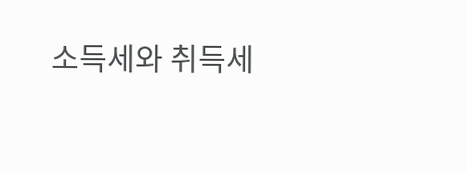소득세와 취득세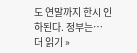도 연말까지 한시 인하된다. 정부는…
더 읽기 »